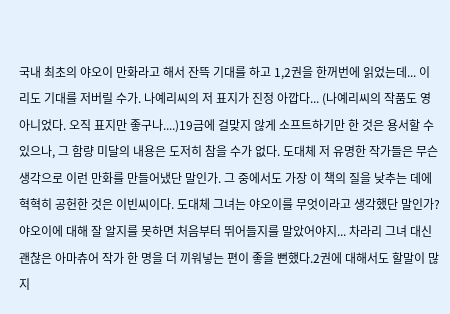국내 최초의 야오이 만화라고 해서 잔뜩 기대를 하고 1,2권을 한꺼번에 읽었는데... 이리도 기대를 저버릴 수가. 나예리씨의 저 표지가 진정 아깝다... (나예리씨의 작품도 영 아니었다. 오직 표지만 좋구나....)19금에 걸맞지 않게 소프트하기만 한 것은 용서할 수 있으나, 그 함량 미달의 내용은 도저히 참을 수가 없다. 도대체 저 유명한 작가들은 무슨 생각으로 이런 만화를 만들어냈단 말인가. 그 중에서도 가장 이 책의 질을 낮추는 데에 혁혁히 공헌한 것은 이빈씨이다. 도대체 그녀는 야오이를 무엇이라고 생각했단 말인가? 야오이에 대해 잘 알지를 못하면 처음부터 뛰어들지를 말았어야지... 차라리 그녀 대신 괜찮은 아마츄어 작가 한 명을 더 끼워넣는 편이 좋을 뻔했다.2권에 대해서도 할말이 많지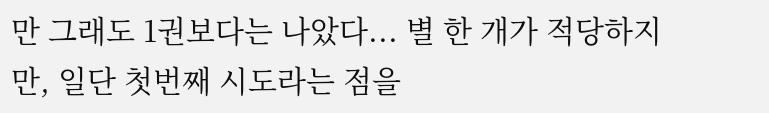만 그래도 1권보다는 나았다... 별 한 개가 적당하지만, 일단 첫번째 시도라는 점을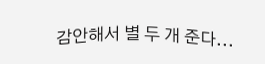감안해서 별 두 개 준다...